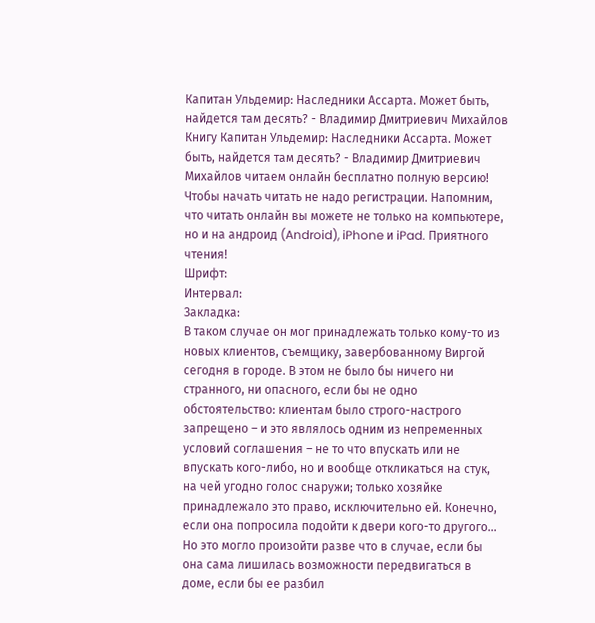Капитан Ульдемир: Наследники Ассарта. Может быть, найдется там десять? - Владимир Дмитриевич Михайлов
Книгу Капитан Ульдемир: Наследники Ассарта. Может быть, найдется там десять? - Владимир Дмитриевич Михайлов читаем онлайн бесплатно полную версию! Чтобы начать читать не надо регистрации. Напомним, что читать онлайн вы можете не только на компьютере, но и на андроид (Android), iPhone и iPad. Приятного чтения!
Шрифт:
Интервал:
Закладка:
В таком случае он мог принадлежать только кому-то из новых клиентов, съемщику, завербованному Виргой сегодня в городе. В этом не было бы ничего ни странного, ни опасного, если бы не одно обстоятельство: клиентам было строго-настрого запрещено – и это являлось одним из непременных условий соглашения – не то что впускать или не впускать кого-либо, но и вообще откликаться на стук, на чей угодно голос снаружи; только хозяйке принадлежало это право, исключительно ей. Конечно, если она попросила подойти к двери кого-то другого… Но это могло произойти разве что в случае, если бы она сама лишилась возможности передвигаться в доме, если бы ее разбил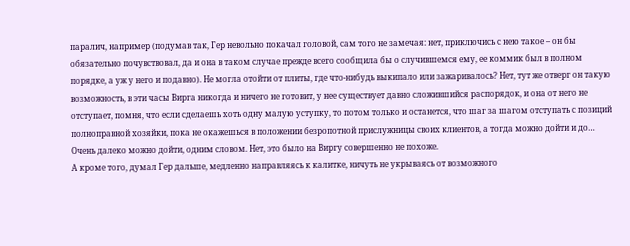паралич, например (подумав так, Гер невольно покачал головой, сам того не замечая: нет, приключись с нею такое – он бы обязательно почувствовал, да и она в таком случае прежде всего сообщила бы о случившемся ему, ее коммик был в полном порядке, а уж у него и подавно). Не могла отойти от плиты, где что-нибудь выкипало или зажаривалось? Нет, тут же отверг он такую возможность, в эти часы Вирга никогда и ничего не готовит, у нее существует давно сложившийся распорядок, и она от него не отступает, помня, что если сделаешь хоть одну малую уступку, то потом только и останется, что шаг за шагом отступать с позиций полноправной хозяйки, пока не окажешься в положении безропотной прислужницы своих клиентов, а тогда можно дойти и до… Очень далеко можно дойти, одним словом. Нет, это было на Виргу совершенно не похоже.
А кроме того, думал Гер дальше, медленно направляясь к калитке, ничуть не укрываясь от возможного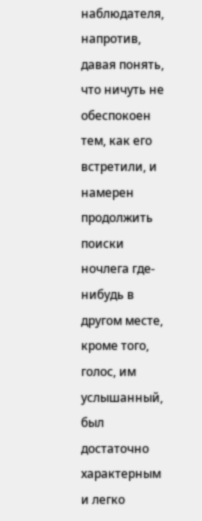наблюдателя, напротив, давая понять, что ничуть не обеспокоен тем, как его встретили, и намерен продолжить поиски ночлега где-нибудь в другом месте, кроме того, голос, им услышанный, был достаточно характерным и легко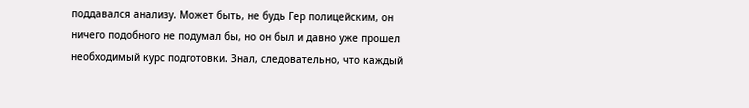поддавался анализу. Может быть, не будь Гер полицейским, он ничего подобного не подумал бы, но он был и давно уже прошел необходимый курс подготовки. Знал, следовательно, что каждый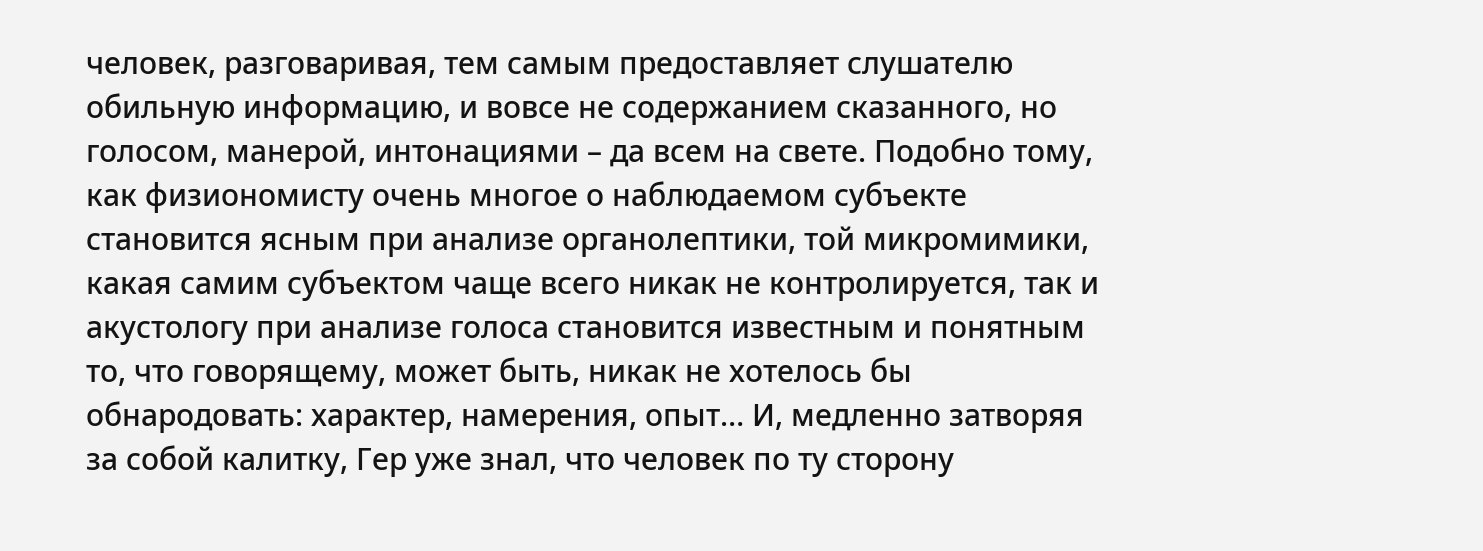человек, разговаривая, тем самым предоставляет слушателю обильную информацию, и вовсе не содержанием сказанного, но голосом, манерой, интонациями – да всем на свете. Подобно тому, как физиономисту очень многое о наблюдаемом субъекте становится ясным при анализе органолептики, той микромимики, какая самим субъектом чаще всего никак не контролируется, так и акустологу при анализе голоса становится известным и понятным то, что говорящему, может быть, никак не хотелось бы обнародовать: характер, намерения, опыт… И, медленно затворяя за собой калитку, Гер уже знал, что человек по ту сторону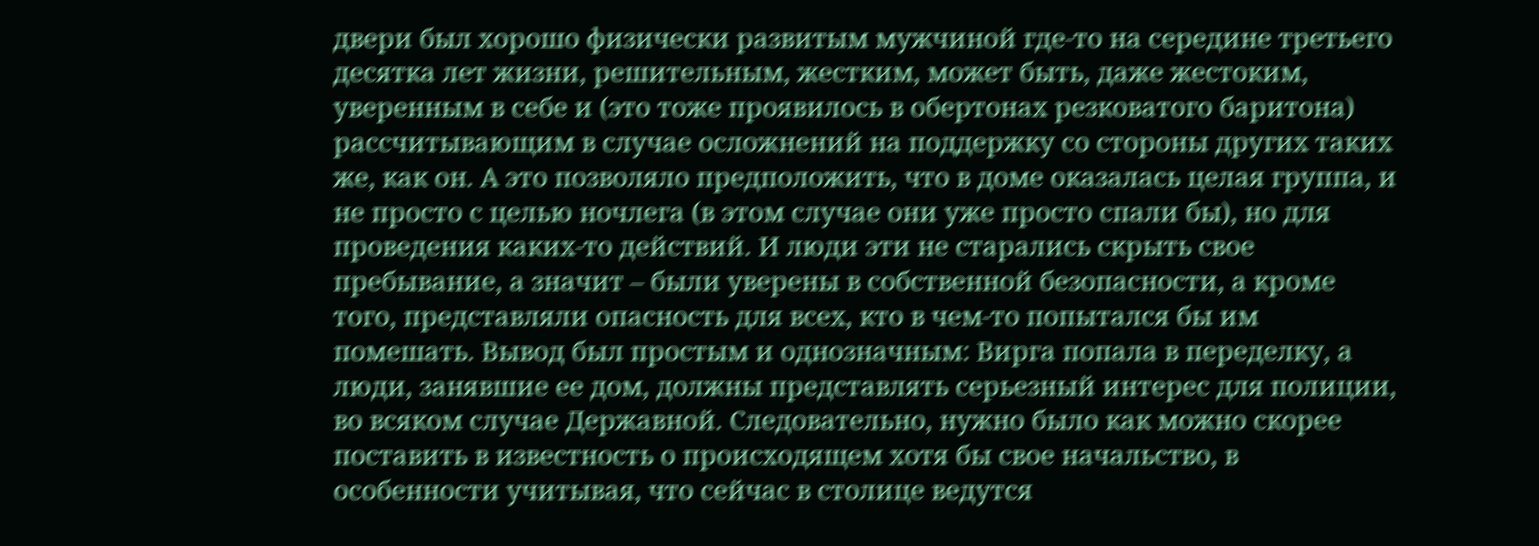двери был хорошо физически развитым мужчиной где-то на середине третьего десятка лет жизни, решительным, жестким, может быть, даже жестоким, уверенным в себе и (это тоже проявилось в обертонах резковатого баритона) рассчитывающим в случае осложнений на поддержку со стороны других таких же, как он. А это позволяло предположить, что в доме оказалась целая группа, и не просто с целью ночлега (в этом случае они уже просто спали бы), но для проведения каких-то действий. И люди эти не старались скрыть свое пребывание, а значит – были уверены в собственной безопасности, а кроме того, представляли опасность для всех, кто в чем-то попытался бы им помешать. Вывод был простым и однозначным: Вирга попала в переделку, а люди, занявшие ее дом, должны представлять серьезный интерес для полиции, во всяком случае Державной. Следовательно, нужно было как можно скорее поставить в известность о происходящем хотя бы свое начальство, в особенности учитывая, что сейчас в столице ведутся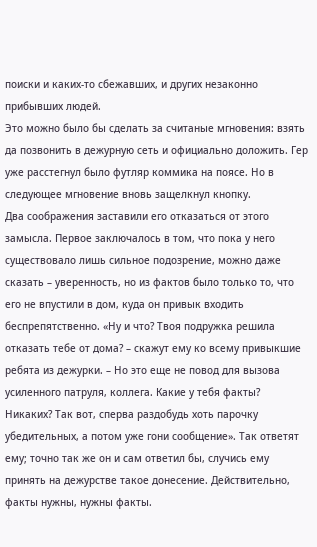поиски и каких-то сбежавших, и других незаконно прибывших людей.
Это можно было бы сделать за считаные мгновения: взять да позвонить в дежурную сеть и официально доложить. Гер уже расстегнул было футляр коммика на поясе. Но в следующее мгновение вновь защелкнул кнопку.
Два соображения заставили его отказаться от этого замысла. Первое заключалось в том, что пока у него существовало лишь сильное подозрение, можно даже сказать – уверенность, но из фактов было только то, что его не впустили в дом, куда он привык входить беспрепятственно. «Ну и что? Твоя подружка решила отказать тебе от дома? – скажут ему ко всему привыкшие ребята из дежурки. – Но это еще не повод для вызова усиленного патруля, коллега. Какие у тебя факты? Никаких? Так вот, сперва раздобудь хоть парочку убедительных, а потом уже гони сообщение». Так ответят ему; точно так же он и сам ответил бы, случись ему принять на дежурстве такое донесение. Действительно, факты нужны, нужны факты.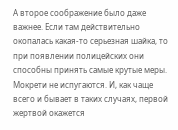А второе соображение было даже важнее. Если там действительно окопалась какая-то серьезная шайка, то при появлении полицейских они способны принять самые крутые меры. Мокрети не испугаются. И, как чаще всего и бывает в таких случаях, первой жертвой окажется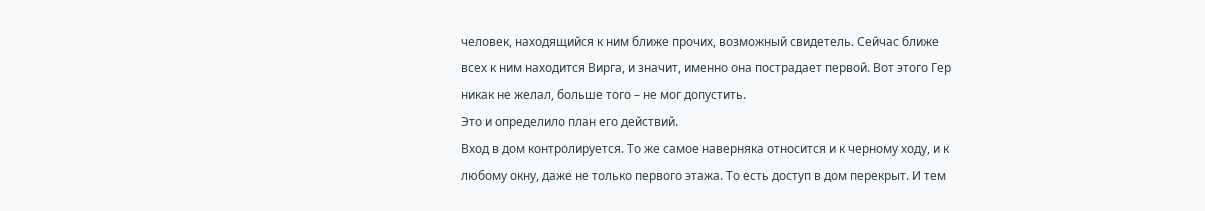человек, находящийся к ним ближе прочих, возможный свидетель. Сейчас ближе всех к ним находится Вирга, и значит, именно она пострадает первой. Вот этого Гер никак не желал, больше того – не мог допустить.
Это и определило план его действий.
Вход в дом контролируется. То же самое наверняка относится и к черному ходу, и к любому окну, даже не только первого этажа. То есть доступ в дом перекрыт. И тем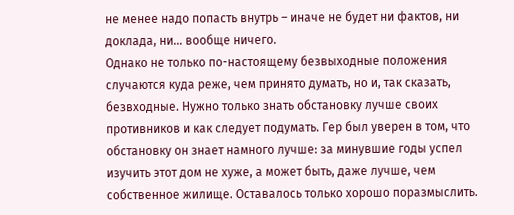не менее надо попасть внутрь – иначе не будет ни фактов, ни доклада, ни… вообще ничего.
Однако не только по-настоящему безвыходные положения случаются куда реже, чем принято думать, но и, так сказать, безвходные. Нужно только знать обстановку лучше своих противников и как следует подумать. Гер был уверен в том, что обстановку он знает намного лучше: за минувшие годы успел изучить этот дом не хуже, а может быть, даже лучше, чем собственное жилище. Оставалось только хорошо поразмыслить.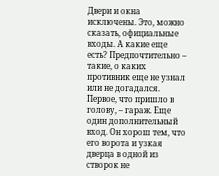Двери и окна исключены. Это, можно сказать, официальные входы. А какие еще есть? Предпочтительно – такие, о каких противник еще не узнал или не догадался.
Первое, что пришло в голову, – гараж. Еще один дополнительный вход. Он хорош тем, что его ворота и узкая дверца в одной из створок не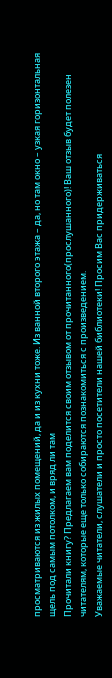просматриваются из жилых помещений, да и из кухни тоже. Из ванной второго этажа – да, но там окно – узкая горизонтальная щель под самым потолком, и вряд ли там
Прочитали книгу? Предлагаем вам поделится своим отзывом от прочитанного(прослушанного)! Ваш отзыв будет полезен читателям, которые еще только собираются познакомиться с произведением.
Уважаемые читатели, слушатели и просто посетители нашей библиотеки! Просим Вас придерживаться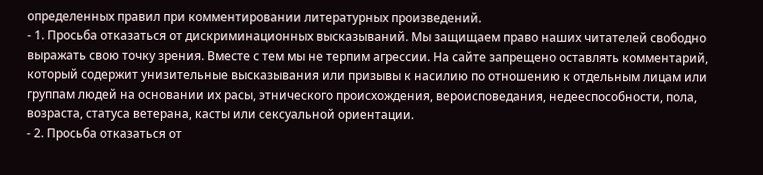определенных правил при комментировании литературных произведений.
- 1. Просьба отказаться от дискриминационных высказываний. Мы защищаем право наших читателей свободно выражать свою точку зрения. Вместе с тем мы не терпим агрессии. На сайте запрещено оставлять комментарий, который содержит унизительные высказывания или призывы к насилию по отношению к отдельным лицам или группам людей на основании их расы, этнического происхождения, вероисповедания, недееспособности, пола, возраста, статуса ветерана, касты или сексуальной ориентации.
- 2. Просьба отказаться от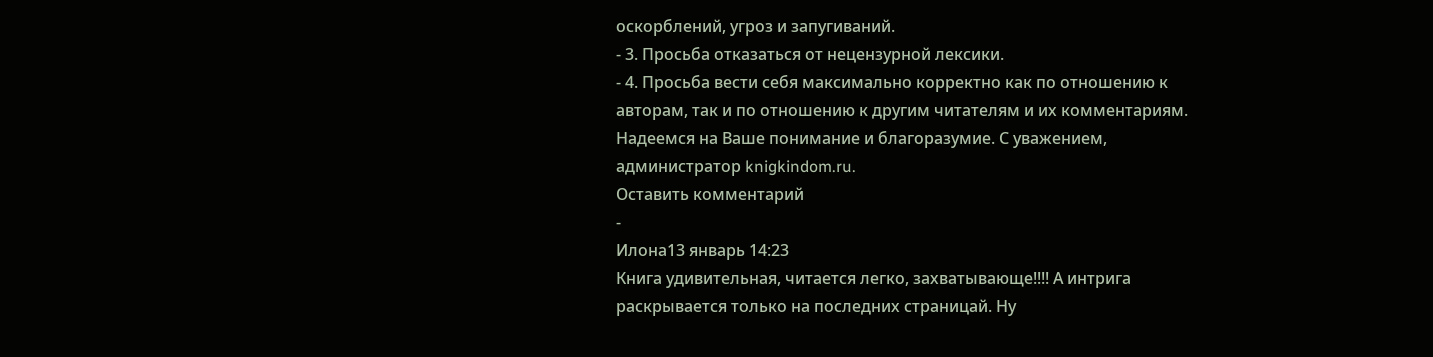оскорблений, угроз и запугиваний.
- 3. Просьба отказаться от нецензурной лексики.
- 4. Просьба вести себя максимально корректно как по отношению к авторам, так и по отношению к другим читателям и их комментариям.
Надеемся на Ваше понимание и благоразумие. С уважением, администратор knigkindom.ru.
Оставить комментарий
-
Илона13 январь 14:23
Книга удивительная, читается легко, захватывающе!!!! А интрига раскрывается только на последних страницай. Ну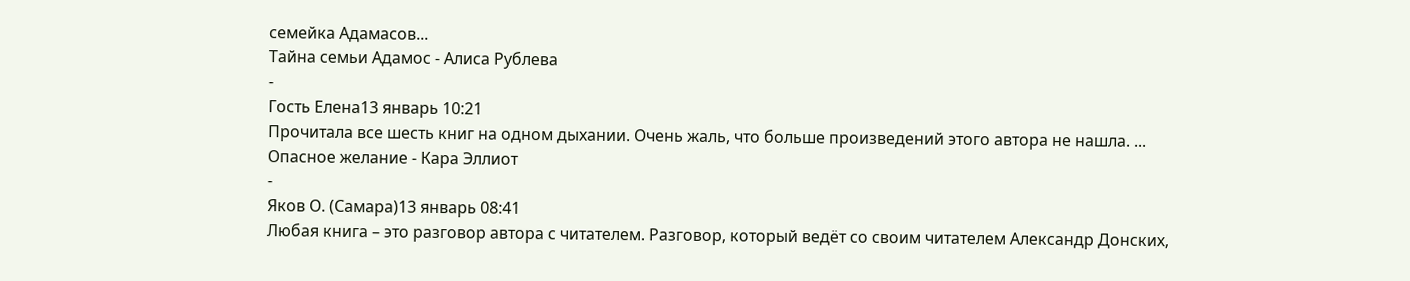семейка Адамасов...
Тайна семьи Адамос - Алиса Рублева
-
Гость Елена13 январь 10:21
Прочитала все шесть книг на одном дыхании. Очень жаль, что больше произведений этого автора не нашла. ...
Опасное желание - Кара Эллиот
-
Яков О. (Самара)13 январь 08:41
Любая книга – это разговор автора с читателем. Разговор, который ведёт со своим читателем Александр Донских,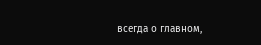всегда о главном,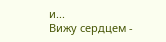и...
Вижу сердцем -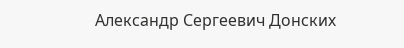Александр Сергеевич Донских